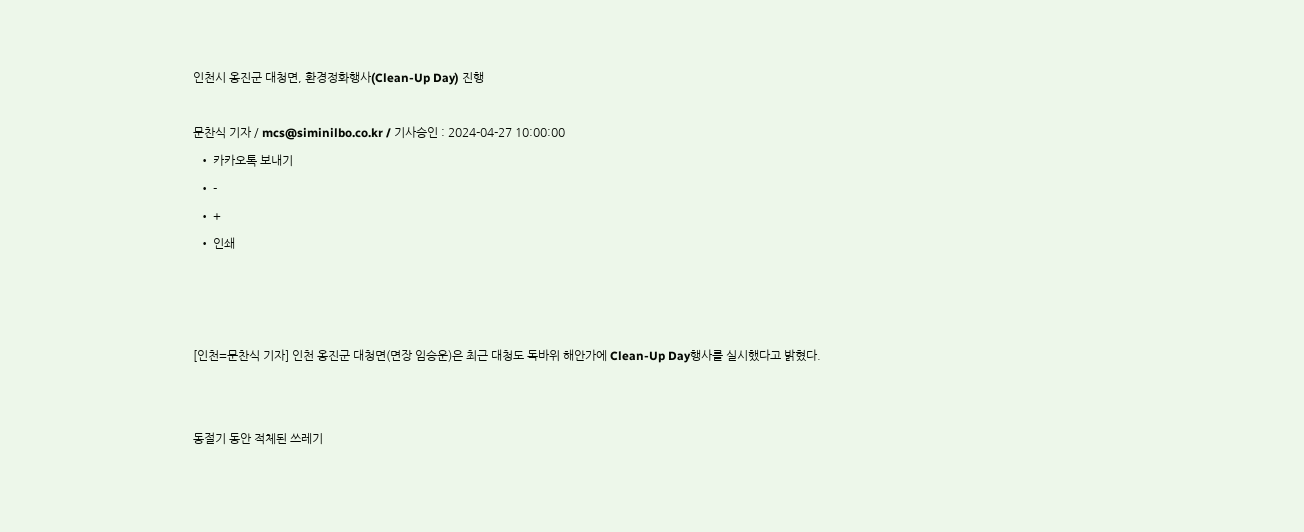인천시 옹진군 대청면, 환경정화행사(Clean-Up Day) 진행

문찬식 기자 / mcs@siminilbo.co.kr / 기사승인 : 2024-04-27 10:00:00
  • 카카오톡 보내기
  • -
  • +
  • 인쇄



[인천=문찬식 기자] 인천 옹진군 대청면(면장 임승운)은 최근 대청도 독바위 해안가에 Clean-Up Day행사를 실시했다고 밝혔다.


동절기 동안 적체된 쓰레기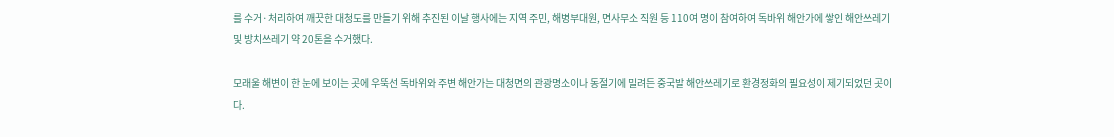를 수거·처리하여 깨끗한 대청도를 만들기 위해 추진된 이날 행사에는 지역 주민, 해병부대원, 면사무소 직원 등 110여 명이 참여하여 독바위 해안가에 쌓인 해안쓰레기 및 방치쓰레기 약 20톤을 수거했다.

모래울 해변이 한 눈에 보이는 곳에 우뚝선 독바위와 주변 해안가는 대청면의 관광명소이나 동절기에 밀려든 중국발 해안쓰레기로 환경정화의 필요성이 제기되었던 곳이다.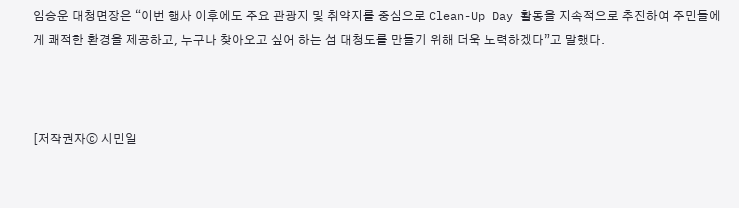임승운 대청면장은 “이번 행사 이후에도 주요 관광지 및 취약지를 중심으로 Clean-Up Day 활동을 지속적으로 추진하여 주민들에게 쾌적한 환경을 제공하고, 누구나 찾아오고 싶어 하는 섬 대청도를 만들기 위해 더욱 노력하겠다”고 말했다.



[저작권자ⓒ 시민일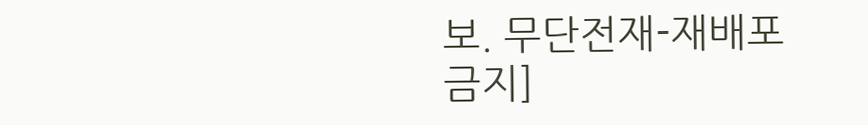보. 무단전재-재배포 금지]